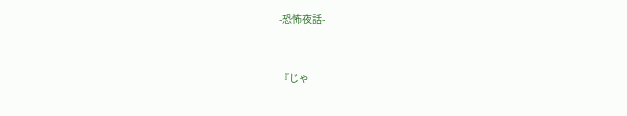-恐怖夜話-


『じゃ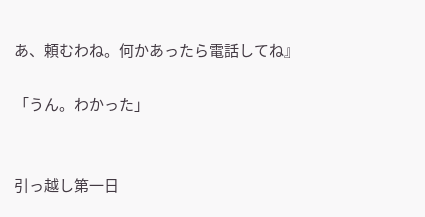あ、頼むわね。何かあったら電話してね』

「うん。わかった」


引っ越し第一日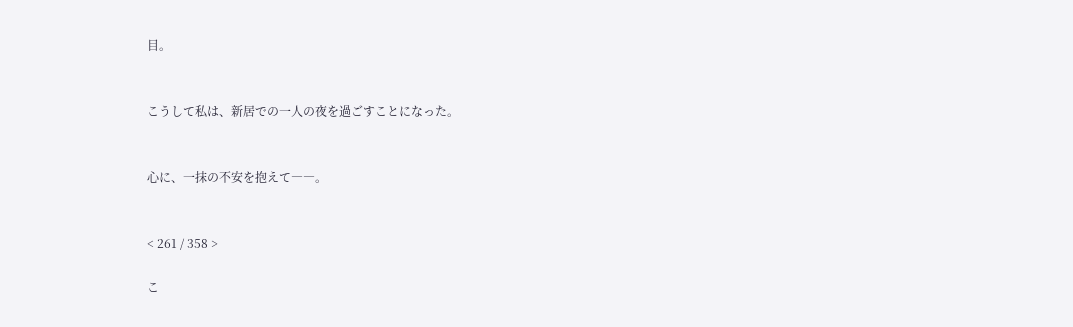目。


こうして私は、新居での一人の夜を過ごすことになった。


心に、一抹の不安を抱えて――。


< 261 / 358 >

こ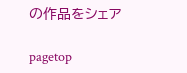の作品をシェア

pagetop